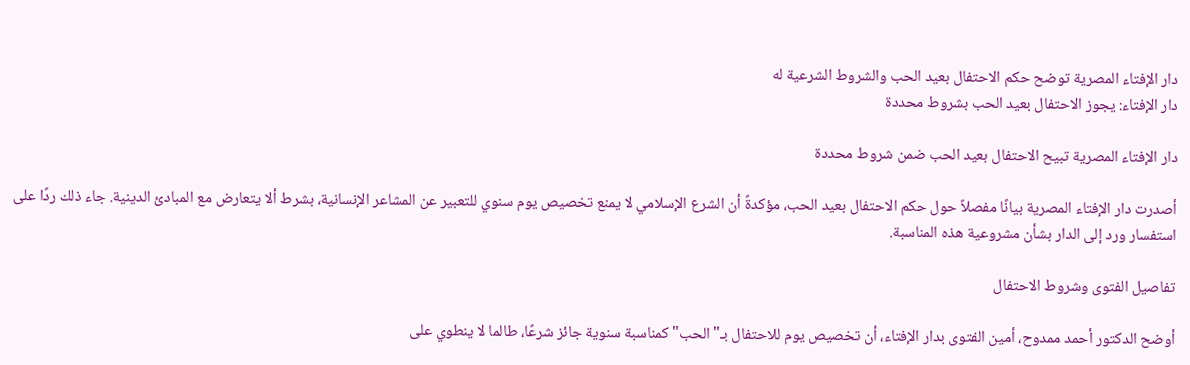دار الإفتاء المصرية توضح حكم الاحتفال بعيد الحب والشروط الشرعية له
دار الإفتاء: يجوز الاحتفال بعيد الحب بشروط محددة

دار الإفتاء المصرية تبيح الاحتفال بعيد الحب ضمن شروط محددة

أصدرت دار الإفتاء المصرية بيانًا مفصلاً حول حكم الاحتفال بعيد الحب، مؤكدةً أن الشرع الإسلامي لا يمنع تخصيص يوم سنوي للتعبير عن المشاعر الإنسانية، بشرط ألا يتعارض مع المبادئ الدينية. جاء ذلك ردًا على استفسار ورد إلى الدار بشأن مشروعية هذه المناسبة.

تفاصيل الفتوى وشروط الاحتفال

أوضح الدكتور أحمد ممدوح، أمين الفتوى بدار الإفتاء، أن تخصيص يوم للاحتفال بـ"الحب" كمناسبة سنوية جائز شرعًا، طالما لا ينطوي على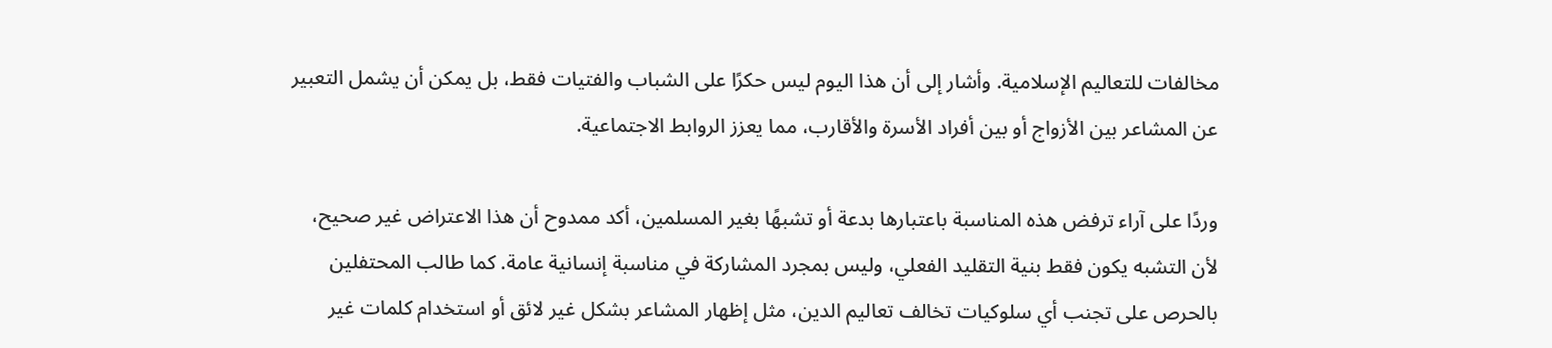مخالفات للتعاليم الإسلامية. وأشار إلى أن هذا اليوم ليس حكرًا على الشباب والفتيات فقط، بل يمكن أن يشمل التعبير عن المشاعر بين الأزواج أو بين أفراد الأسرة والأقارب، مما يعزز الروابط الاجتماعية.

وردًا على آراء ترفض هذه المناسبة باعتبارها بدعة أو تشبهًا بغير المسلمين، أكد ممدوح أن هذا الاعتراض غير صحيح، لأن التشبه يكون فقط بنية التقليد الفعلي، وليس بمجرد المشاركة في مناسبة إنسانية عامة. كما طالب المحتفلين بالحرص على تجنب أي سلوكيات تخالف تعاليم الدين، مثل إظهار المشاعر بشكل غير لائق أو استخدام كلمات غير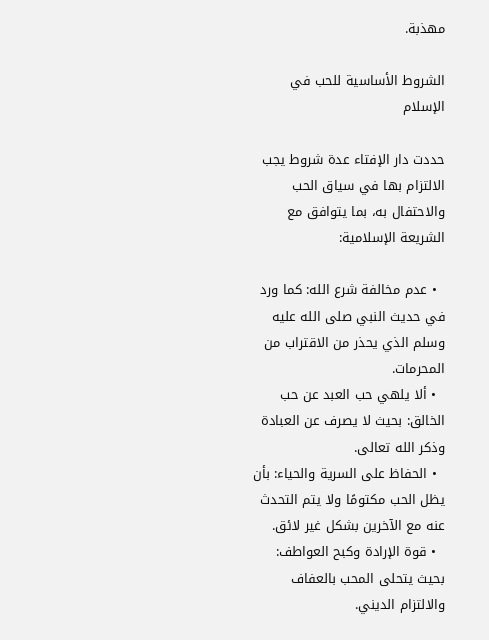مهذبة.

الشروط الأساسية للحب في الإسلام

حددت دار الإفتاء عدة شروط يجب الالتزام بها في سياق الحب والاحتفال به، بما يتوافق مع الشريعة الإسلامية:

  • عدم مخالفة شرع الله: كما ورد في حديث النبي صلى الله عليه وسلم الذي يحذر من الاقتراب من المحرمات.
  • ألا يلهي حب العبد عن حب الخالق: بحيث لا يصرف عن العبادة وذكر الله تعالى.
  • الحفاظ على السرية والحياء: بأن يظل الحب مكتومًا ولا يتم التحدث عنه مع الآخرين بشكل غير لائق.
  • قوة الإرادة وكبح العواطف: بحيث يتحلى المحب بالعفاف والالتزام الديني.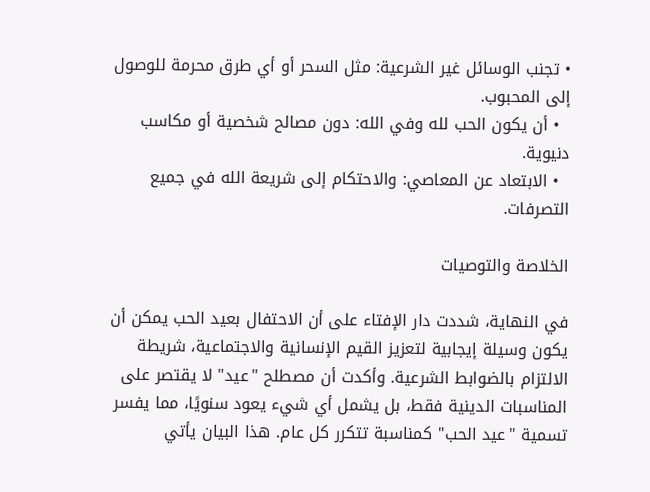• تجنب الوسائل غير الشرعية: مثل السحر أو أي طرق محرمة للوصول إلى المحبوب.
  • أن يكون الحب لله وفي الله: دون مصالح شخصية أو مكاسب دنيوية.
  • الابتعاد عن المعاصي: والاحتكام إلى شريعة الله في جميع التصرفات.

الخلاصة والتوصيات

في النهاية، شددت دار الإفتاء على أن الاحتفال بعيد الحب يمكن أن يكون وسيلة إيجابية لتعزيز القيم الإنسانية والاجتماعية، شريطة الالتزام بالضوابط الشرعية. وأكدت أن مصطلح "عيد" لا يقتصر على المناسبات الدينية فقط، بل يشمل أي شيء يعود سنويًا، مما يفسر تسمية "عيد الحب" كمناسبة تتكرر كل عام. هذا البيان يأتي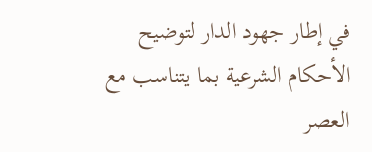في إطار جهود الدار لتوضيح الأحكام الشرعية بما يتناسب مع العصر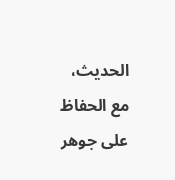الحديث، مع الحفاظ على جوهر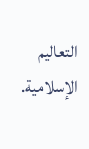التعاليم الإسلامية.